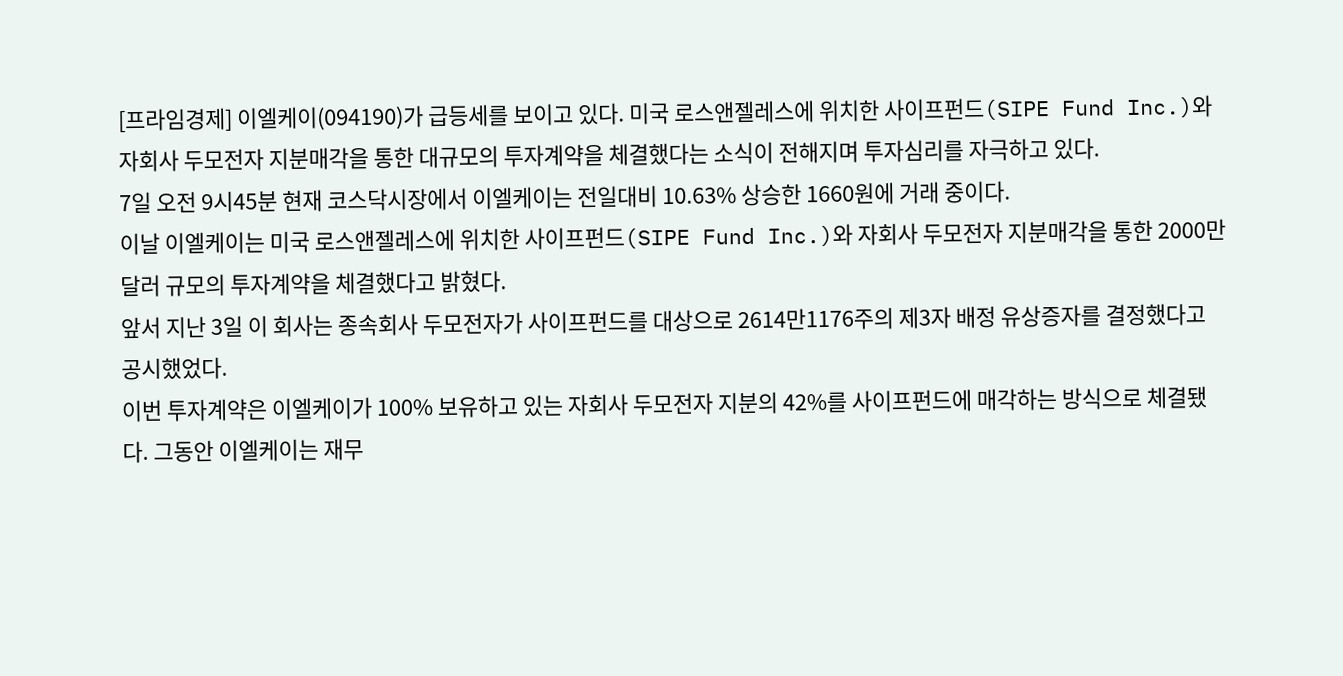[프라임경제] 이엘케이(094190)가 급등세를 보이고 있다. 미국 로스앤젤레스에 위치한 사이프펀드(SIPE Fund Inc.)와 자회사 두모전자 지분매각을 통한 대규모의 투자계약을 체결했다는 소식이 전해지며 투자심리를 자극하고 있다.
7일 오전 9시45분 현재 코스닥시장에서 이엘케이는 전일대비 10.63% 상승한 1660원에 거래 중이다.
이날 이엘케이는 미국 로스앤젤레스에 위치한 사이프펀드(SIPE Fund Inc.)와 자회사 두모전자 지분매각을 통한 2000만달러 규모의 투자계약을 체결했다고 밝혔다.
앞서 지난 3일 이 회사는 종속회사 두모전자가 사이프펀드를 대상으로 2614만1176주의 제3자 배정 유상증자를 결정했다고 공시했었다.
이번 투자계약은 이엘케이가 100% 보유하고 있는 자회사 두모전자 지분의 42%를 사이프펀드에 매각하는 방식으로 체결됐다. 그동안 이엘케이는 재무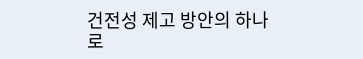건전성 제고 방안의 하나로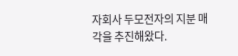자회사 두모전자의 지분 매각을 추진해왔다.